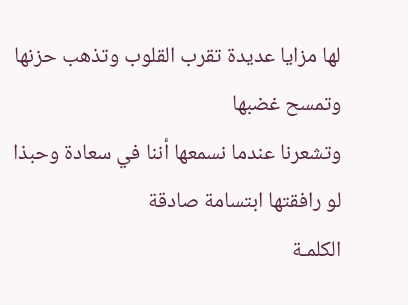لها مزايا عديدة تقرب القلوب وتذهب حزنها وتمسح غضبها
وتشعرنا عندما نسمعها أننا في سعادة وحبذا لو رافقتها ابتسامة صادقة
الكلمـة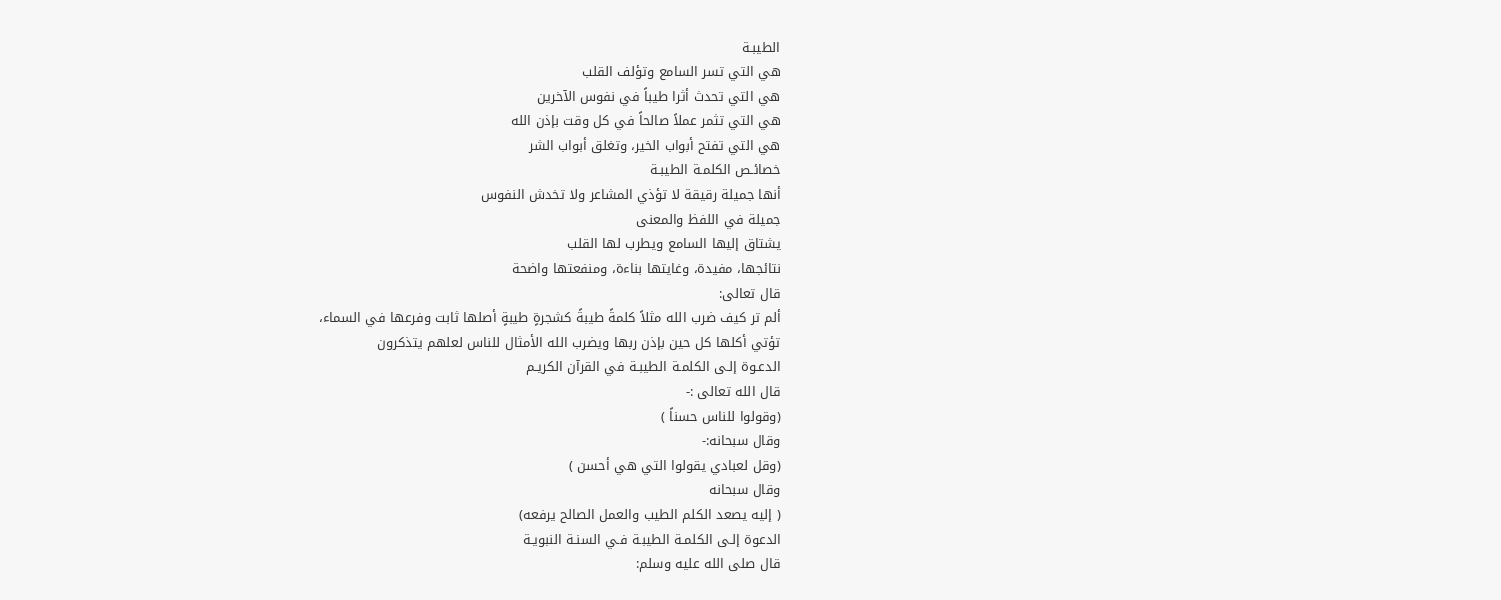الطيبـة
هي التي تسر السامع وتؤلف القلب
هي التي تحدث أثرا طيباً في نفوس الآخرين
هي التي تثمر عملاً صالحاً في كل وقت بإذن الله
هي التي تفتح أبواب الخير، وتغلق أبواب الشر
خصائـص الكلمـة الطيبـة
أنها جميلة رقيقة لا تؤذي المشاعر ولا تخدش النفوس
جميلة في اللفظ والمعنى
يشتاق إليها السامع ويطرب لها القلب
نتائجها، مفيدة، وغايتها بناءة، ومنفعتها واضحة
قال تعالى:
ألم تر كيف ضرب الله مثلاً كلمةً طيبةً كشجرةٍ طيبةٍ أصلها ثابت وفرعها في السماء،
تؤتي أكلها كل حين بإذن ربها ويضرب الله الأمثال للناس لعلهم يتذكرون
الدعـوة إلـى الكلمـة الطيبـة في القرآن الكريـم
قال الله تعالى :-
(وقولوا للناس حسناً )
وقال سبحانه:-
(وقل لعبادي يقولوا التي هي أحسن )
وقال سبحانه
( إليه يصعد الكلم الطيب والعمل الصالح يرفعه)
الدعوة إلـى الكلمـة الطيبـة فـي السنـة النبويـة
قال صلى الله عليه وسلم: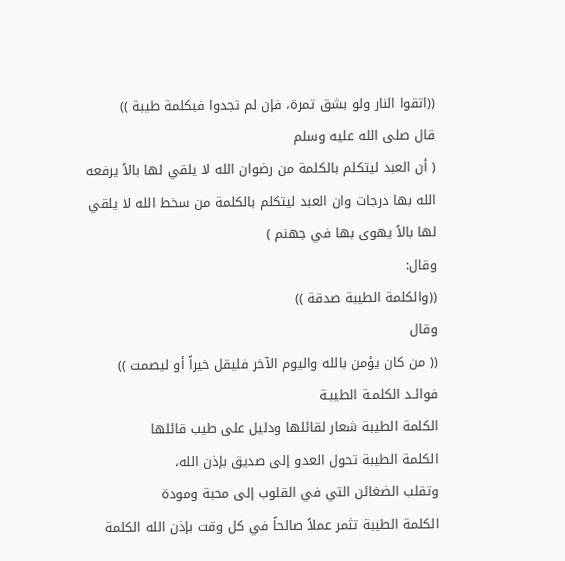((اتقوا النار ولو بشق تمرة، فإن لم تجدوا فبكلمة طيبة ))
قال صلى الله عليه وسلم
( أن العبد ليتكلم بالكلمة من رضوان الله لا يلقي لها بالاً يرفعه الله بها درجات وان العبد ليتكلم بالكلمة من سخط الله لا يلقي لها بالاً يهوى بها في جهنم )
وقال:
((والكلمة الطيبة صدقة ))
وقال
(( من كان يؤمن بالله واليوم الآخر فليقل خيراً أو ليصمت ))
فوائـد الكلمـة الطيبـة
الكلمة الطيبة شعار لقائلها ودليل على طيب قائلها
الكلمة الطيبة تحول العدو إلى صديق بإذن الله،
وتقلب الضغائن التي في القلوب إلى محبة ومودة
الكلمة الطيبة تثمر عملاً صالحاً في كل وقت بإذن الله الكلمة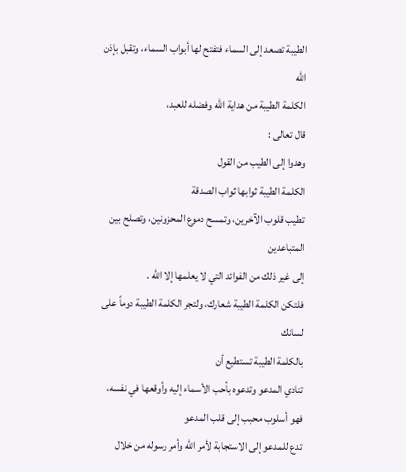الطيبة تصعد إلى السماء فتفتح لها أبواب السماء، وتقبل بإذن الله
الكلمة الطيبة من هداية الله وفضله للعبد،
قال تعالى :
وهدوا إلى الطيب من القول
الكلمة الطيبة ثوابها ثواب الصدقة
تطيب قلوب الآخرين، وتمسح دموع المحزونين، وتصلح بين المتباعدين
إلى غير ذلك من الفوائد التي لا يعلمها إلا الله .
فلتكن الكلمة الطيبة شعارك، ولتجر الكلمة الطيبة دوماً على لسانك
بالكلمة الطيبة تستطيع أن
تنادي المدعو وتدعوه بأحب الأسماء إليه وأوقعها في نفسه،
فهو أسلوب محبب إلى قلب المدعو
تدع للمدعو إلى الاستجابة لأمر الله وأمر رسوله من خلال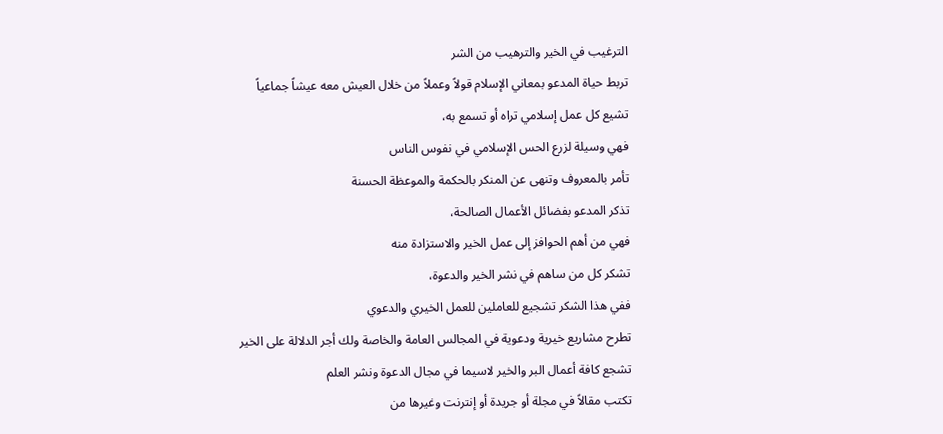الترغيب في الخير والترهيب من الشر
تربط حياة المدعو بمعاني الإسلام قولاً وعملاً من خلال العيش معه عيشاً جماعياً
تشيع كل عمل إسلامي تراه أو تسمع به،
فهي وسيلة لزرع الحس الإسلامي في نفوس الناس
تأمر بالمعروف وتنهى عن المنكر بالحكمة والموعظة الحسنة
تذكر المدعو بفضائل الأعمال الصالحة،
فهي من أهم الحوافز إلى عمل الخير والاستزادة منه
تشكر كل من ساهم في نشر الخير والدعوة،
ففي هذا الشكر تشجيع للعاملين للعمل الخيري والدعوي
تطرح مشاريع خيرية ودعوية في المجالس العامة والخاصة ولك أجر الدلالة على الخير
تشجع كافة أعمال البر والخير لاسيما في مجال الدعوة ونشر العلم
تكتب مقالاً في مجلة أو جريدة أو إنترنت وغيرها من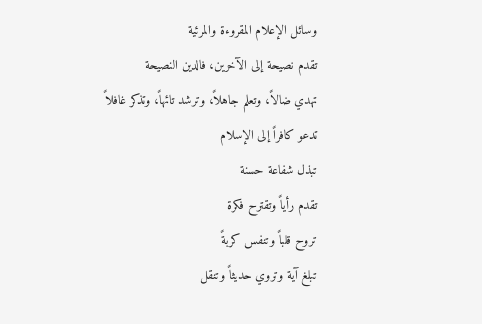وسائل الإعلام المقروءة والمرئية
تقدم نصيحة إلى الآخرين، فالدين النصيحة
تهدي ضالاً، وتعلم جاهلاً، وترشد تائهاً، وتذكر غافلاً
تدعو كافراً إلى الإسلام
تبذل شفاعة حسنة
تقدم رأياً وتقترح فكرة
تروح قلباً وتنفس كربةً
تبلغ آية وتروي حديثاً وتنقل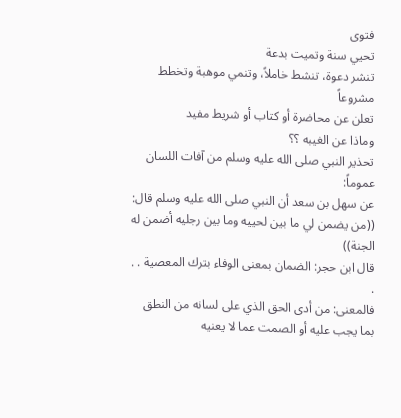فتوى
تحيي سنة وتميت بدعة
تنشر دعوة، تنشط خاملاً، وتنمي موهبة وتخطط مشروعاً
تعلن عن محاضرة أو كتاب أو شريط مفيد
وماذا عن الغيبه ؟؟
تحذير النبي صلى الله عليه وسلم من آفات اللسان عموماً:
عن سهل بن سعد أن النبي صلى الله عليه وسلم قال:
((من يضمن لي ما بين لحييه وما بين رجليه أضمن له الجنة))
قال ابن حجر: الضمان بمعنى الوفاء بترك المعصية . . .
فالمعنى: من أدى الحق الذي على لسانه من النطق بما يجب عليه أو الصمت عما لا يعنيه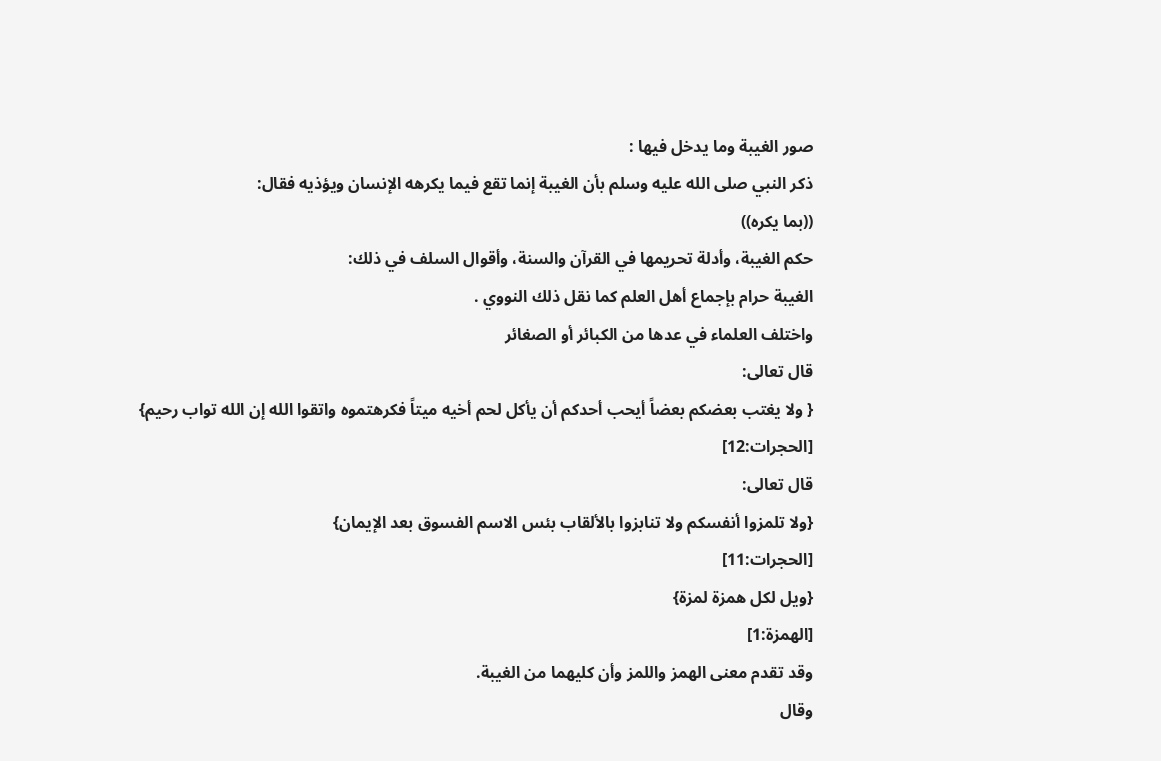صور الغيبة وما يدخل فيها :
ذكر النبي صلى الله عليه وسلم بأن الغيبة إنما تقع فيما يكرهه الإنسان ويؤذيه فقال:
((بما يكره))
حكم الغيبة، وأدلة تحريمها في القرآن والسنة، وأقوال السلف في ذلك:
الغيبة حرام بإجماع أهل العلم كما نقل ذلك النووي .
واختلف العلماء في عدها من الكبائر أو الصغائر
قال تعالى:
{ ولا يغتب بعضكم بعضاً أيحب أحدكم أن يأكل لحم أخيه ميتاً فكرهتموه واتقوا الله إن الله تواب رحيم}
[الحجرات:12]
قال تعالى:
{ولا تلمزوا أنفسكم ولا تنابزوا بالألقاب بئس الاسم الفسوق بعد الإيمان}
[الحجرات:11]
{ويل لكل همزة لمزة}
[الهمزة:1]
وقد تقدم معنى الهمز واللمز وأن كليهما من الغيبة.
وقال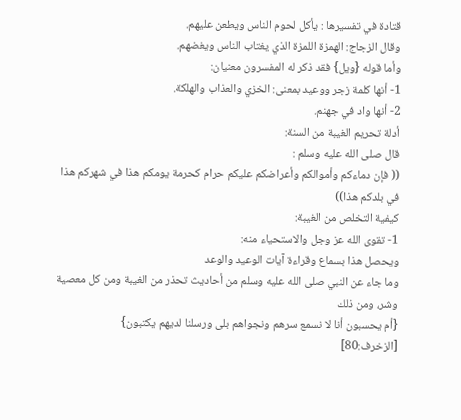قتادة في تفسيرها : يأكل لحوم الناس ويطعن عليهم.
وقال الزجاج: الهمزة اللمزة الذي يغتاب الناس ويغضهم.
وأما قوله {ويل} فقد ذكر له المفسرون معنيان:
1- أنها كلمة زجر ووعيد بمعنى: الخزي والعذاب والهلكة.
2- أنها واد في جهنم.
أدلة تحريم الغيبة من السنة:
قال صلى الله عليه وسلم :
(( فإن دماءكم وأموالكم وأعراضكم عليكم حرام كحرمة يومكم هذا في شهركم هذا في بلدكم هذا))
كيفية التخلص من الغيبة:
1- تقوى الله عز وجل والاستحياء منه:
ويحصل هذا بسماع وقراءة آيات الوعيد والوعد
وما جاء عن النبي صلى الله عليه وسلم من أحاديث تحذر من الغيبة ومن كل معصية وشر، ومن ذلك
{أم يحسبون أنا لا نسمع سرهم ونجواهم بلى ورسلنا لديهم يكتبون}
[الزخرف:80]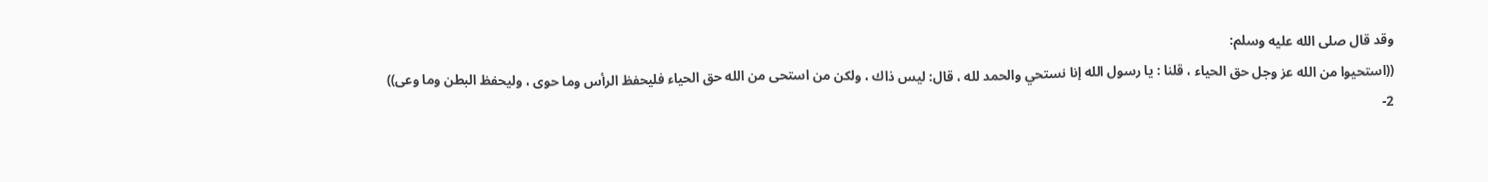وقد قال صلى الله عليه وسلم:
((استحيوا من الله عز وجل حق الحياء ، قلنا : يا رسول الله إنا نستحي والحمد لله ، قال: ليس ذاك ، ولكن من استحى من الله حق الحياء فليحفظ الرأس وما حوى ، وليحفظ البطن وما وعى))
2-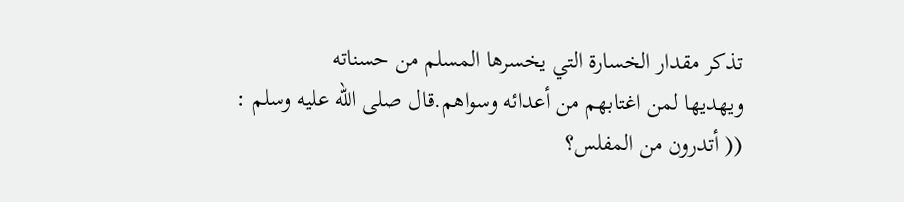تذكر مقدار الخسارة التي يخسرها المسلم من حسناته
ويهديها لمن اغتابهم من أعدائه وسواهم.قال صلى الله عليه وسلم :
(( أتدرون من المفلس؟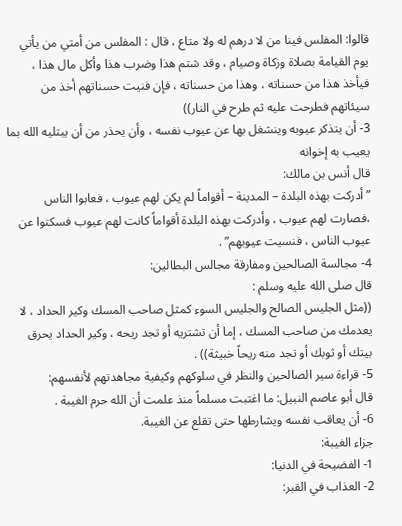قالوا: المفلس فينا من لا درهم له ولا متاع ، قال : المفلس من أمتي من يأتي يوم القيامة بصلاة وزكاة وصيام ، وقد شتم هذا وضرب هذا وأكل مال هذا ، فيأخذ هذا من حسناته ، وهذا من حسناته ، فإن فنيت حسناتهم أخذ من سيئاتهم فطرحت عليه ثم طرح في النار))
3- أن يتذكر عيوبه وينشغل بها عن عيوب نفسه ، وأن يحذر من أن يبتليه الله بما يعيب به إخوانه
قال أنس بن مالك:
” أدركت بهذه البلدة – المدينة – أقواماً لم يكن لهم عيوب ، فعابوا الناس ،فصارت لهم عيوب ، وأدركت بهذه البلدة أقواماً كانت لهم عيوب فسكتوا عن عيوب الناس ، فنسيت عيوبهم” .
4- مجالسة الصالحين ومفارقة مجالس البطالين:
قال صلى الله عليه وسلم :
((مثل الجليس الصالح والجليس السوء كمثل صاحب المسك وكير الحداد ، لا يعدمك من صاحب المسك ، إما أن تشتريه أو تجد ريحه ، وكير الحداد يحرق بيتك أو ثوبك أو تجد منه ريحاً خبيثة)) .
5- قراءة سير الصالحين والنظر في سلوكهم وكيفية مجاهدتهم لأنفسهم:
قال أبو عاصم النبيل: ما اغتبت مسلماً منذ علمت أن الله حرم الغيبة .
6- أن يعاقب نفسه ويشارطها حتى تقلع عن الغيبة.
جزاء الغيبة:
1- الفضيحة في الدنيا:
2- العذاب في القبر: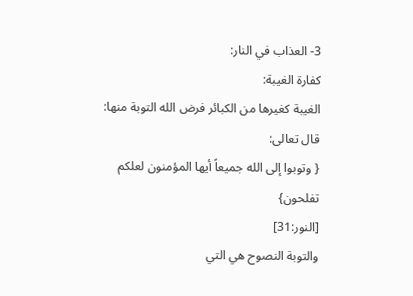3- العذاب في النار:
كفارة الغيبة:
الغيبة كغيرها من الكبائر فرض الله التوبة منها:
قال تعالى:
{ وتوبوا إلى الله جميعاً أيها المؤمنون لعلكم تفلحون}
[النور:31]
والتوبة النصوح هي التي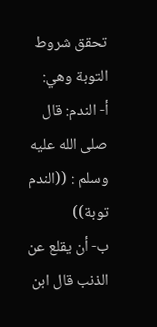تحقق شروط التوبة وهي:
أ- الندم: قال صلى الله عليه وسلم : ((الندم توبة))
ب- أن يقلع عن الذنب قال ابن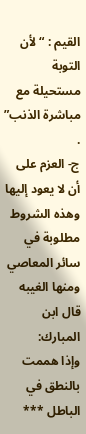القيم : “لأن التوبة مستحيلة مع مباشرة الذنب” .
ج- العزم على أن لا يعود إليها
وهذه الشروط مطلوبة في سائر المعاصي ومنها الغيبه
قال ابن المبارك:
وإذا هممت بالنطق في الباطل ***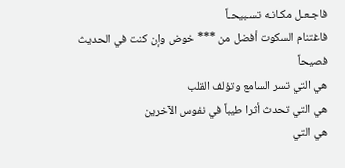فاجـعـل مكـانـه تسـبيحـاً
فاغتنام السكوت أفضل من *** خوض وإن كنت في الحديث فصيحاً
هي التي تسر السامع وتؤلف القلب
هي التي تحدث أثرا طيباً في نفوس الآخرين
هي التي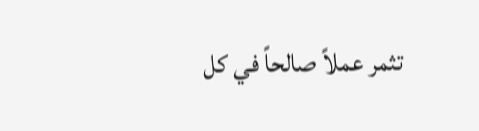تثمر عملاً صالحاً في كل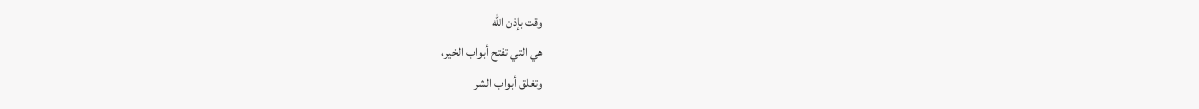وقت بإذن الله
هي التي تفتح أبواب الخير،
وتغلق أبواب الشر